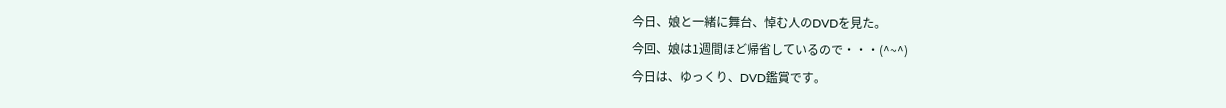今日、娘と一緒に舞台、悼む人のDVDを見た。
今回、娘は1週間ほど帰省しているので・・・(^~^)
今日は、ゆっくり、DVD鑑賞です。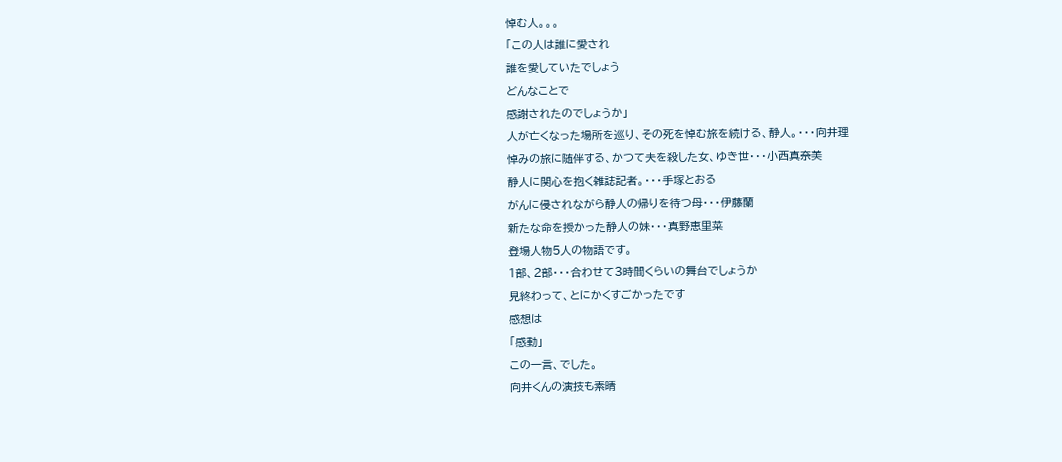悼む人。。。
「この人は誰に愛され
誰を愛していたでしょう
どんなことで
感謝されたのでしょうか」
人が亡くなった場所を巡り、その死を悼む旅を続ける、静人。・・・向井理
悼みの旅に随伴する、かつて夫を殺した女、ゆき世・・・小西真奈美
静人に関心を抱く雑誌記者。・・・手塚とおる
がんに侵されながら静人の帰りを待つ母・・・伊藤蘭
新たな命を授かった静人の妹・・・真野恵里菜
登場人物5人の物語です。
1部、2部・・・合わせて3時間くらいの舞台でしょうか
見終わって、とにかくすごかったです
感想は
「感動」
この一言、でした。
向井くんの演技も素晴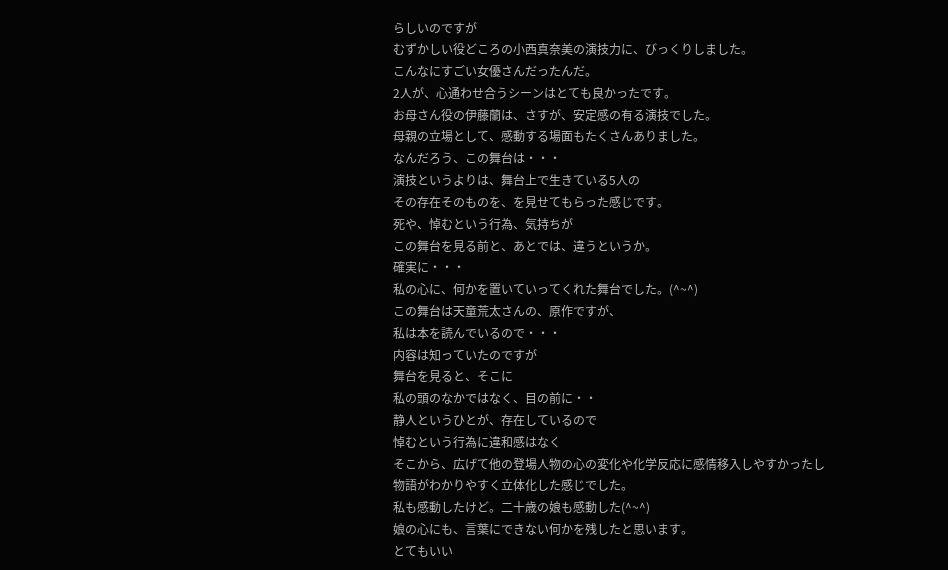らしいのですが
むずかしい役どころの小西真奈美の演技力に、びっくりしました。
こんなにすごい女優さんだったんだ。
2人が、心通わせ合うシーンはとても良かったです。
お母さん役の伊藤蘭は、さすが、安定感の有る演技でした。
母親の立場として、感動する場面もたくさんありました。
なんだろう、この舞台は・・・
演技というよりは、舞台上で生きている5人の
その存在そのものを、を見せてもらった感じです。
死や、悼むという行為、気持ちが
この舞台を見る前と、あとでは、違うというか。
確実に・・・
私の心に、何かを置いていってくれた舞台でした。(^~^)
この舞台は天童荒太さんの、原作ですが、
私は本を読んでいるので・・・
内容は知っていたのですが
舞台を見ると、そこに
私の頭のなかではなく、目の前に・・
静人というひとが、存在しているので
悼むという行為に違和感はなく
そこから、広げて他の登場人物の心の変化や化学反応に感情移入しやすかったし
物語がわかりやすく立体化した感じでした。
私も感動したけど。二十歳の娘も感動した(^~^)
娘の心にも、言葉にできない何かを残したと思います。
とてもいい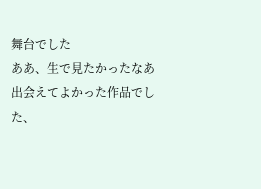舞台でした
ああ、生で見たかったなあ
出会えてよかった作品でした、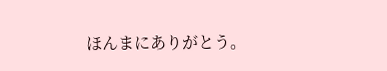ほんまにありがとう。